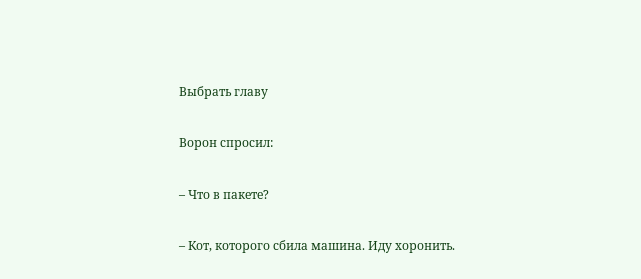Выбрать главу

Ворон спросил:

– Что в пакете?

– Кот, которого сбила машина. Иду хоронить.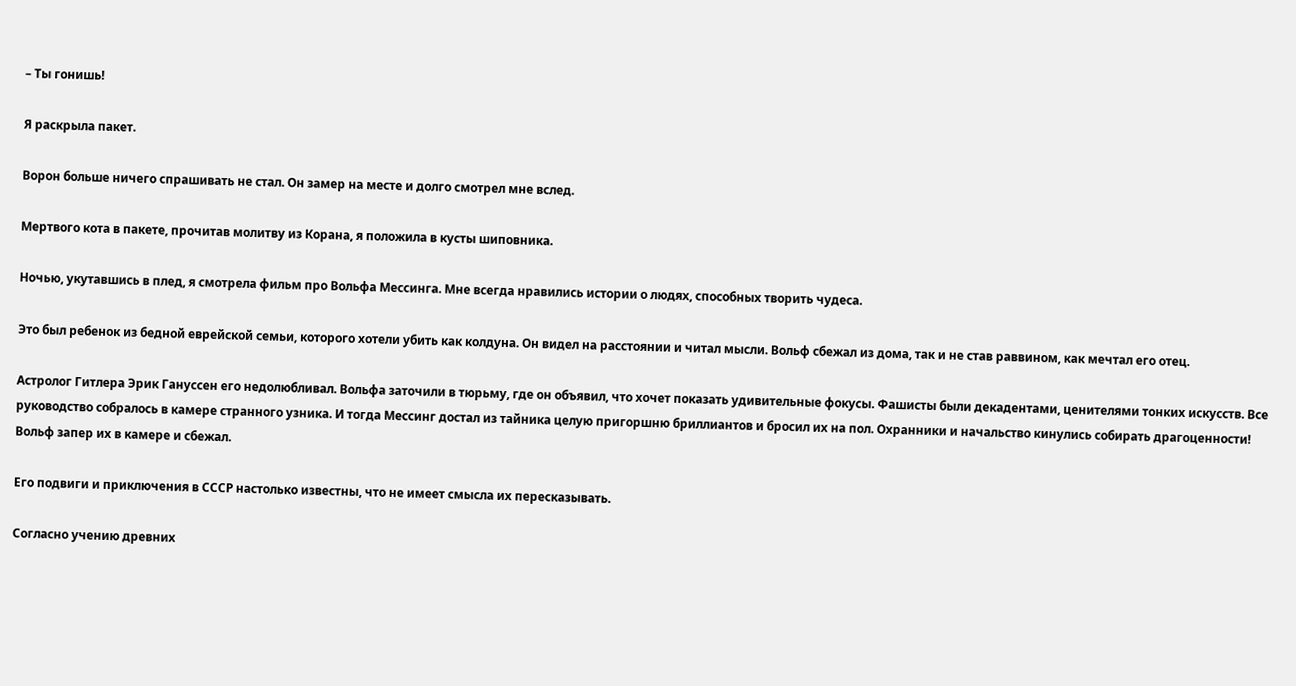– Ты гонишь!

Я раскрыла пакет.

Ворон больше ничего спрашивать не стал. Он замер на месте и долго смотрел мне вслед.

Мертвого кота в пакете, прочитав молитву из Корана, я положила в кусты шиповника.

Ночью, укутавшись в плед, я смотрела фильм про Вольфа Мессинга. Мне всегда нравились истории о людях, способных творить чудеса.

Это был ребенок из бедной еврейской семьи, которого хотели убить как колдуна. Он видел на расстоянии и читал мысли. Вольф сбежал из дома, так и не став раввином, как мечтал его отец.

Астролог Гитлера Эрик Гануссен его недолюбливал. Вольфа заточили в тюрьму, где он объявил, что хочет показать удивительные фокусы. Фашисты были декадентами, ценителями тонких искусств. Все руководство собралось в камере странного узника. И тогда Мессинг достал из тайника целую пригоршню бриллиантов и бросил их на пол. Охранники и начальство кинулись собирать драгоценности! Вольф запер их в камере и сбежал.

Его подвиги и приключения в СССР настолько известны, что не имеет смысла их пересказывать.

Согласно учению древних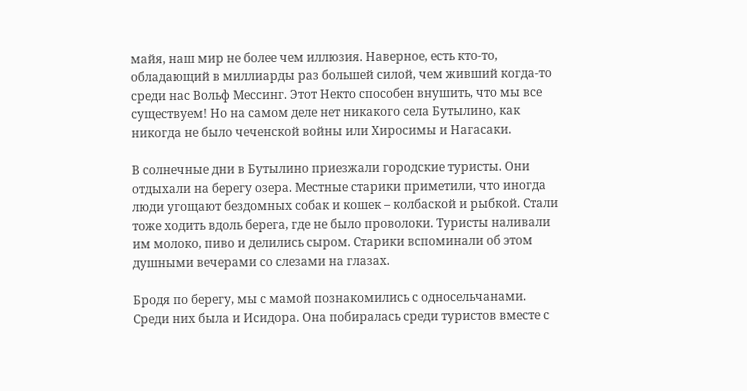майя, наш мир не более чем иллюзия. Наверное, есть кто-то, обладающий в миллиарды раз большей силой, чем живший когда-то среди нас Вольф Мессинг. Этот Некто способен внушить, что мы все существуем! Но на самом деле нет никакого села Бутылино, как никогда не было чеченской войны или Хиросимы и Нагасаки.

В солнечные дни в Бутылино приезжали городские туристы. Они отдыхали на берегу озера. Местные старики приметили, что иногда люди угощают бездомных собак и кошек – колбаской и рыбкой. Стали тоже ходить вдоль берега, где не было проволоки. Туристы наливали им молоко, пиво и делились сыром. Старики вспоминали об этом душными вечерами со слезами на глазах.

Бродя по берегу, мы с мамой познакомились с односельчанами. Среди них была и Исидора. Она побиралась среди туристов вместе с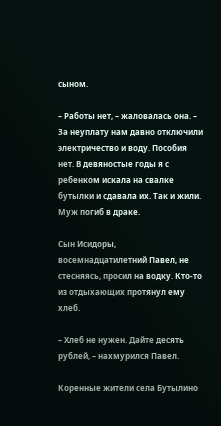сыном.

– Работы нет, – жаловалась она. – За неуплату нам давно отключили электричество и воду. Пособия нет. В девяностые годы я с ребенком искала на свалке бутылки и сдавала их. Так и жили. Муж погиб в драке.

Сын Исидоры, восемнадцатилетний Павел, не стесняясь, просил на водку. Кто-то из отдыхающих протянул ему хлеб.

– Хлеб не нужен. Дайте десять рублей, – нахмурился Павел.

Коренные жители села Бутылино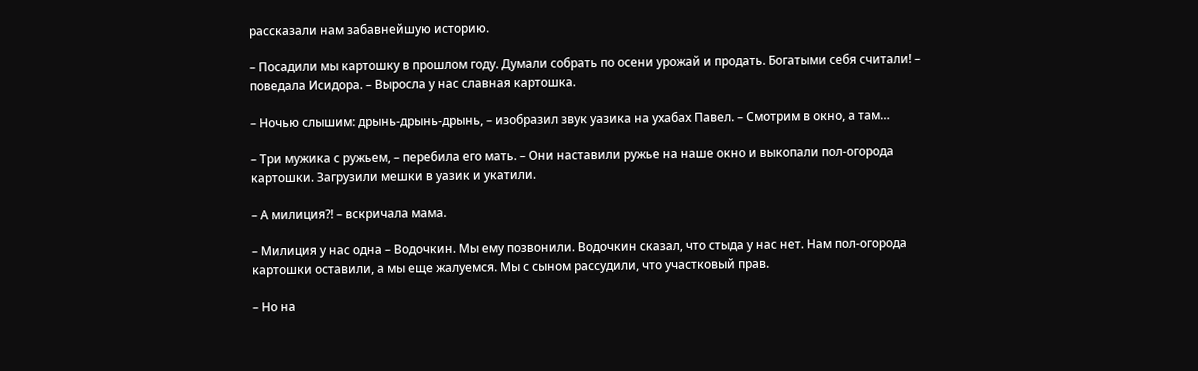рассказали нам забавнейшую историю.

– Посадили мы картошку в прошлом году. Думали собрать по осени урожай и продать. Богатыми себя считали! – поведала Исидора. – Выросла у нас славная картошка.

– Ночью слышим: дрынь-дрынь-дрынь, – изобразил звук уазика на ухабах Павел. – Смотрим в окно, а там…

– Три мужика с ружьем, – перебила его мать. – Они наставили ружье на наше окно и выкопали пол-огорода картошки. Загрузили мешки в уазик и укатили.

– А милиция?! – вскричала мама.

– Милиция у нас одна – Водочкин. Мы ему позвонили. Водочкин сказал, что стыда у нас нет. Нам пол-огорода картошки оставили, а мы еще жалуемся. Мы с сыном рассудили, что участковый прав.

– Но на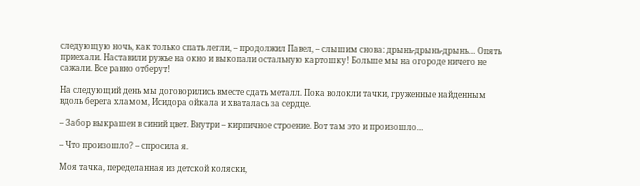следующую ночь, как только спать легли, – продолжил Павел, – слышим снова: дрынь-дрынь-дрынь… Опять приехали. Наставили ружье на окно и выкопали остальную картошку! Больше мы на огороде ничего не сажали. Все равно отберут!

На следующий день мы договорились вместе сдать металл. Пока волокли тачки, груженные найденным вдоль берега хламом, Исидора ойкала и хваталась за сердце.

– Забор выкрашен в синий цвет. Внутри – кирпичное строение. Вот там это и произошло…

– Что произошло? – спросила я.

Моя тачка, переделанная из детской коляски,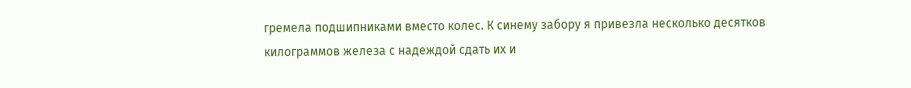гремела подшипниками вместо колес. К синему забору я привезла несколько десятков килограммов железа с надеждой сдать их и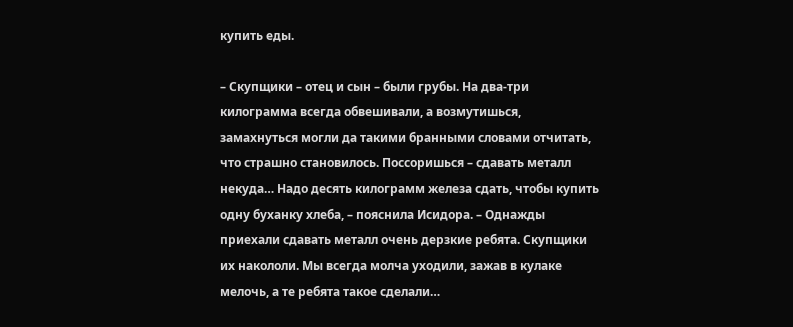купить еды.

– Скупщики – отец и сын – были грубы. На два-три килограмма всегда обвешивали, а возмутишься, замахнуться могли да такими бранными словами отчитать, что страшно становилось. Поссоришься – сдавать металл некуда… Надо десять килограмм железа сдать, чтобы купить одну буханку хлеба, – пояснила Исидора. – Однажды приехали сдавать металл очень дерзкие ребята. Скупщики их накололи. Мы всегда молча уходили, зажав в кулаке мелочь, а те ребята такое сделали…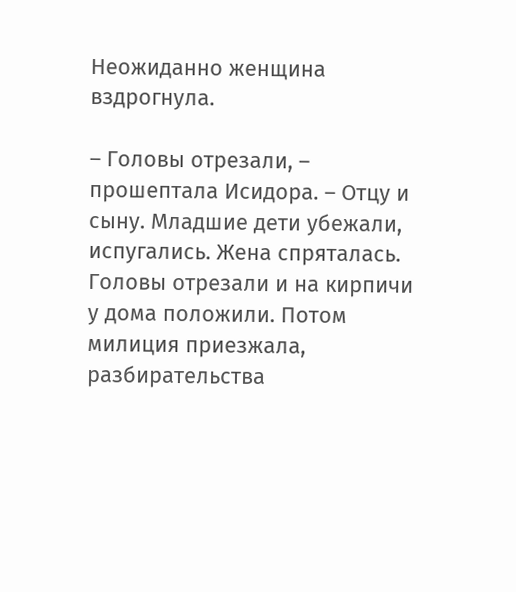Неожиданно женщина вздрогнула.

– Головы отрезали, – прошептала Исидора. – Отцу и сыну. Младшие дети убежали, испугались. Жена спряталась. Головы отрезали и на кирпичи у дома положили. Потом милиция приезжала, разбирательства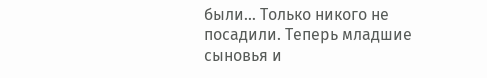были… Только никого не посадили. Теперь младшие сыновья и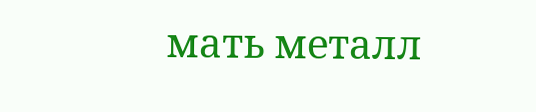мать металл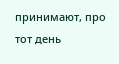принимают, про тот день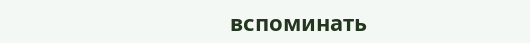вспоминать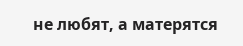не любят, а матерятся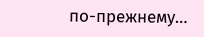по-прежнему…